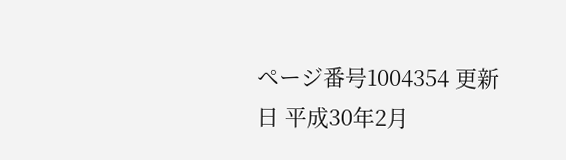ページ番号1004354 更新日 平成30年2月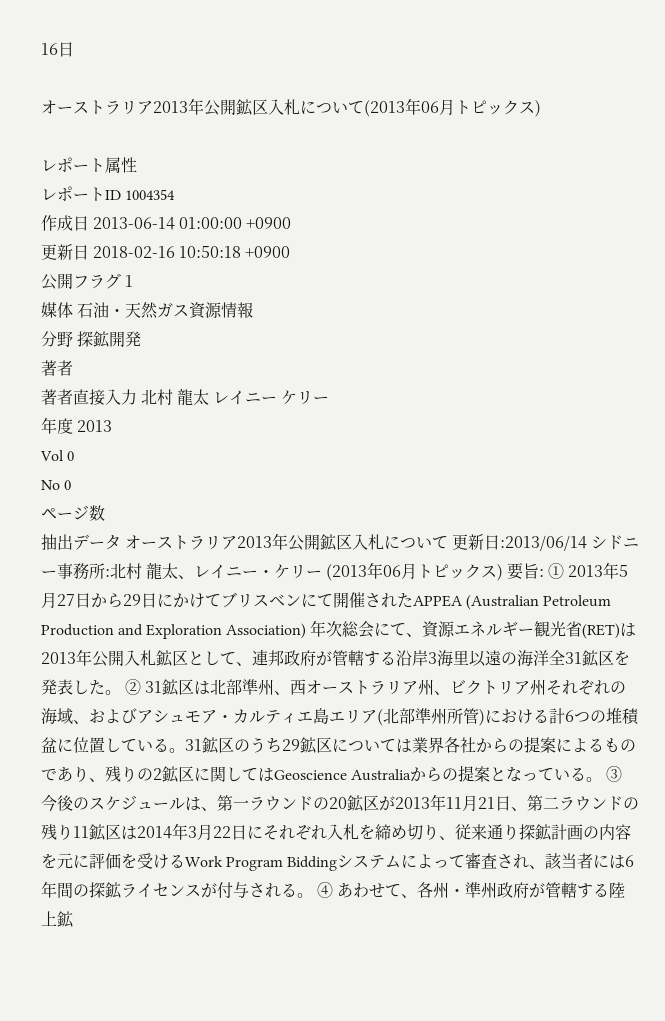16日

オーストラリア2013年公開鉱区入札について(2013年06月トピックス)

レポート属性
レポートID 1004354
作成日 2013-06-14 01:00:00 +0900
更新日 2018-02-16 10:50:18 +0900
公開フラグ 1
媒体 石油・天然ガス資源情報
分野 探鉱開発
著者
著者直接入力 北村 龍太 レイニー ケリー
年度 2013
Vol 0
No 0
ページ数
抽出データ オーストラリア2013年公開鉱区入札について 更新日:2013/06/14 シドニー事務所:北村 龍太、レイニー・ケリー (2013年06月トピックス) 要旨: ① 2013年5月27日から29日にかけてブリスベンにて開催されたAPPEA (Australian Petroleum Production and Exploration Association) 年次総会にて、資源エネルギー観光省(RET)は2013年公開入札鉱区として、連邦政府が管轄する沿岸3海里以遠の海洋全31鉱区を発表した。 ② 31鉱区は北部準州、西オーストラリア州、ビクトリア州それぞれの海域、およびアシュモア・カルティエ島エリア(北部準州所管)における計6つの堆積盆に位置している。31鉱区のうち29鉱区については業界各社からの提案によるものであり、残りの2鉱区に関してはGeoscience Australiaからの提案となっている。 ③ 今後のスケジュールは、第一ラウンドの20鉱区が2013年11月21日、第二ラウンドの残り11鉱区は2014年3月22日にそれぞれ入札を締め切り、従来通り探鉱計画の内容を元に評価を受けるWork Program Biddingシステムによって審査され、該当者には6年間の探鉱ライセンスが付与される。 ④ あわせて、各州・準州政府が管轄する陸上鉱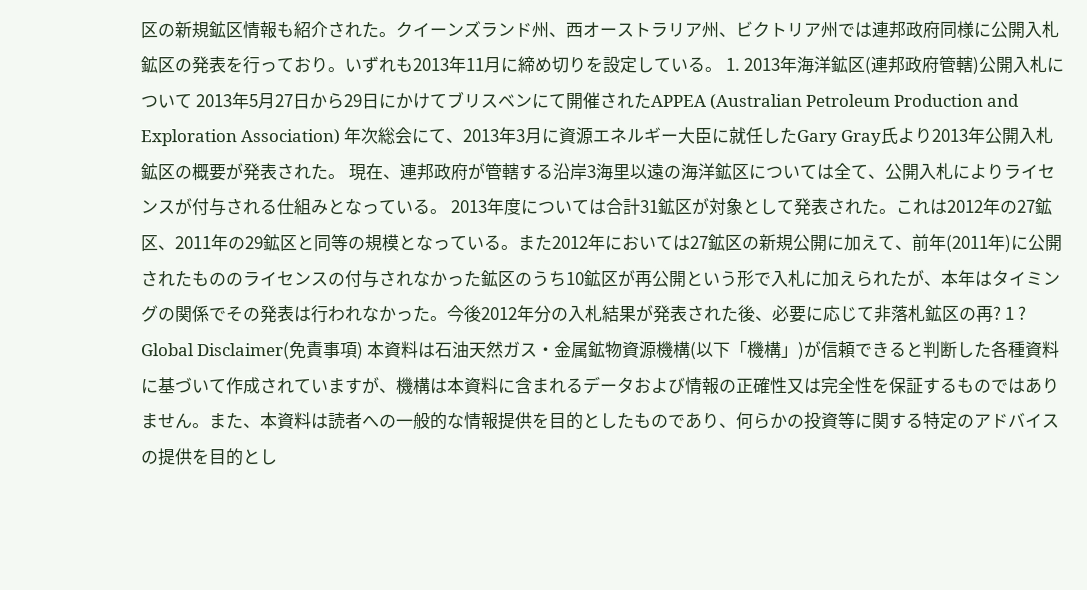区の新規鉱区情報も紹介された。クイーンズランド州、西オーストラリア州、ビクトリア州では連邦政府同様に公開入札鉱区の発表を行っており。いずれも2013年11月に締め切りを設定している。 1. 2013年海洋鉱区(連邦政府管轄)公開入札について 2013年5月27日から29日にかけてブリスベンにて開催されたAPPEA (Australian Petroleum Production and Exploration Association) 年次総会にて、2013年3月に資源エネルギー大臣に就任したGary Gray氏より2013年公開入札鉱区の概要が発表された。 現在、連邦政府が管轄する沿岸3海里以遠の海洋鉱区については全て、公開入札によりライセンスが付与される仕組みとなっている。 2013年度については合計31鉱区が対象として発表された。これは2012年の27鉱区、2011年の29鉱区と同等の規模となっている。また2012年においては27鉱区の新規公開に加えて、前年(2011年)に公開されたもののライセンスの付与されなかった鉱区のうち10鉱区が再公開という形で入札に加えられたが、本年はタイミングの関係でその発表は行われなかった。今後2012年分の入札結果が発表された後、必要に応じて非落札鉱区の再? 1 ? Global Disclaimer(免責事項) 本資料は石油天然ガス・金属鉱物資源機構(以下「機構」)が信頼できると判断した各種資料に基づいて作成されていますが、機構は本資料に含まれるデータおよび情報の正確性又は完全性を保証するものではありません。また、本資料は読者への一般的な情報提供を目的としたものであり、何らかの投資等に関する特定のアドバイスの提供を目的とし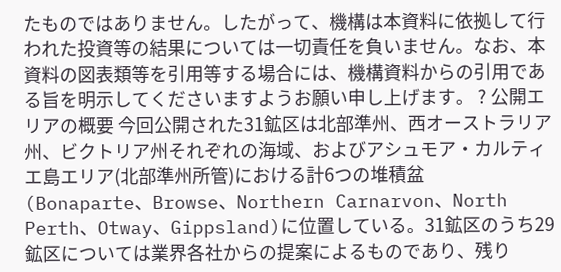たものではありません。したがって、機構は本資料に依拠して行われた投資等の結果については一切責任を負いません。なお、本資料の図表類等を引用等する場合には、機構資料からの引用である旨を明示してくださいますようお願い申し上げます。 ? 公開エリアの概要 今回公開された31鉱区は北部準州、西オーストラリア州、ビクトリア州それぞれの海域、およびアシュモア・カルティエ島エリア(北部準州所管)における計6つの堆積盆 (Bonaparte、Browse、Northern Carnarvon、North Perth、Otway、Gippsland)に位置している。31鉱区のうち29鉱区については業界各社からの提案によるものであり、残り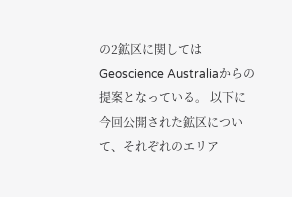の2鉱区に関してはGeoscience Australiaからの提案となっている。 以下に今回公開された鉱区について、それぞれのエリア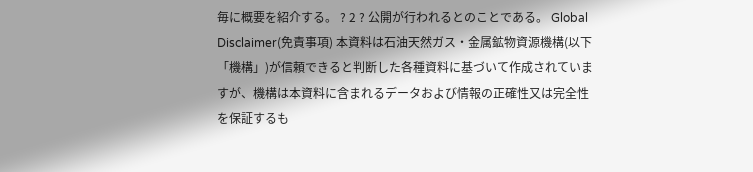毎に概要を紹介する。 ? 2 ? 公開が行われるとのことである。 Global Disclaimer(免責事項) 本資料は石油天然ガス・金属鉱物資源機構(以下「機構」)が信頼できると判断した各種資料に基づいて作成されていますが、機構は本資料に含まれるデータおよび情報の正確性又は完全性を保証するも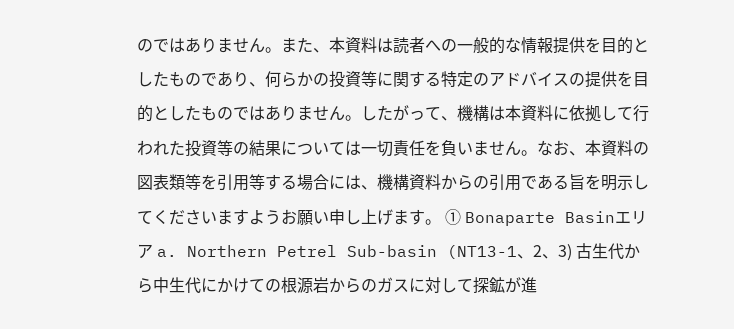のではありません。また、本資料は読者への一般的な情報提供を目的としたものであり、何らかの投資等に関する特定のアドバイスの提供を目的としたものではありません。したがって、機構は本資料に依拠して行われた投資等の結果については一切責任を負いません。なお、本資料の図表類等を引用等する場合には、機構資料からの引用である旨を明示してくださいますようお願い申し上げます。 ① Bonaparte Basinエリア a. Northern Petrel Sub-basin (NT13-1、2、3) 古生代から中生代にかけての根源岩からのガスに対して探鉱が進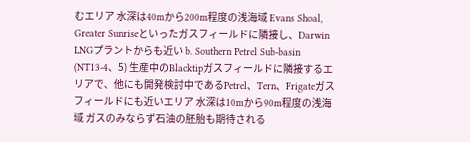むエリア 水深は40mから200m程度の浅海域 Evans Shoal, Greater Sunriseといったガスフィールドに隣接し、Darwin LNGプラントからも近い b. Southern Petrel Sub-basin (NT13-4、5) 生産中のBlacktipガスフィールドに隣接するエリアで、他にも開発検討中であるPetrel、Tern、Frigateガスフィールドにも近いエリア 水深は10mから90m程度の浅海域 ガスのみならず石油の胚胎も期待される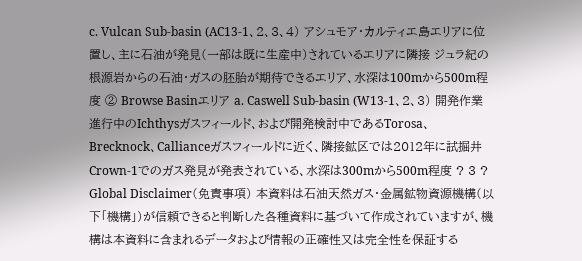c. Vulcan Sub-basin (AC13-1、2、3、4) アシュモア・カルティエ島エリアに位置し、主に石油が発見(一部は既に生産中)されているエリアに隣接 ジュラ紀の根源岩からの石油・ガスの胚胎が期待できるエリア、水深は100mから500m程度 ② Browse Basinエリア a. Caswell Sub-basin (W13-1、2、3) 開発作業進行中のIchthysガスフィールド、および開発検討中であるTorosa、Brecknock、Callianceガスフィールドに近く、隣接鉱区では2012年に試掘井Crown-1でのガス発見が発表されている、水深は300mから500m程度 ? 3 ? Global Disclaimer(免責事項) 本資料は石油天然ガス・金属鉱物資源機構(以下「機構」)が信頼できると判断した各種資料に基づいて作成されていますが、機構は本資料に含まれるデータおよび情報の正確性又は完全性を保証する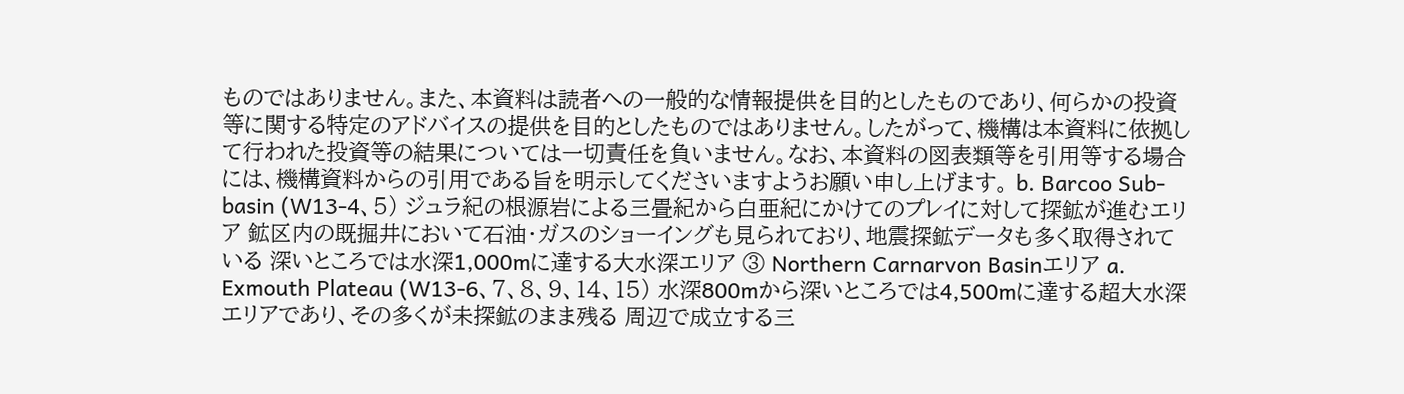ものではありません。また、本資料は読者への一般的な情報提供を目的としたものであり、何らかの投資等に関する特定のアドバイスの提供を目的としたものではありません。したがって、機構は本資料に依拠して行われた投資等の結果については一切責任を負いません。なお、本資料の図表類等を引用等する場合には、機構資料からの引用である旨を明示してくださいますようお願い申し上げます。 b. Barcoo Sub-basin (W13-4、5) ジュラ紀の根源岩による三畳紀から白亜紀にかけてのプレイに対して探鉱が進むエリア 鉱区内の既掘井において石油・ガスのショーイングも見られており、地震探鉱データも多く取得されている 深いところでは水深1,000mに達する大水深エリア ③ Northern Carnarvon Basinエリア a. Exmouth Plateau (W13-6、7、8、9、14、15) 水深800mから深いところでは4,500mに達する超大水深エリアであり、その多くが未探鉱のまま残る 周辺で成立する三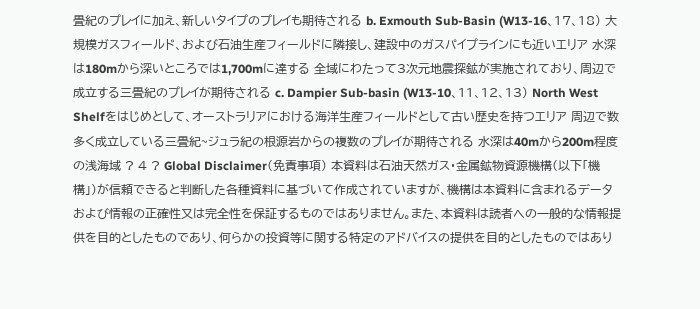畳紀のプレイに加え、新しいタイプのプレイも期待される b. Exmouth Sub-Basin (W13-16、17、18) 大規模ガスフィールド、および石油生産フィールドに隣接し、建設中のガスパイプラインにも近いエリア 水深は180mから深いところでは1,700mに達する 全域にわたって3次元地震探鉱が実施されており、周辺で成立する三畳紀のプレイが期待される c. Dampier Sub-basin (W13-10、11、12、13) North West Shelfをはじめとして、オーストラリアにおける海洋生産フィールドとして古い歴史を持つエリア 周辺で数多く成立している三畳紀~ジュラ紀の根源岩からの複数のプレイが期待される 水深は40mから200m程度の浅海域 ? 4 ? Global Disclaimer(免責事項) 本資料は石油天然ガス・金属鉱物資源機構(以下「機構」)が信頼できると判断した各種資料に基づいて作成されていますが、機構は本資料に含まれるデータおよび情報の正確性又は完全性を保証するものではありません。また、本資料は読者への一般的な情報提供を目的としたものであり、何らかの投資等に関する特定のアドバイスの提供を目的としたものではあり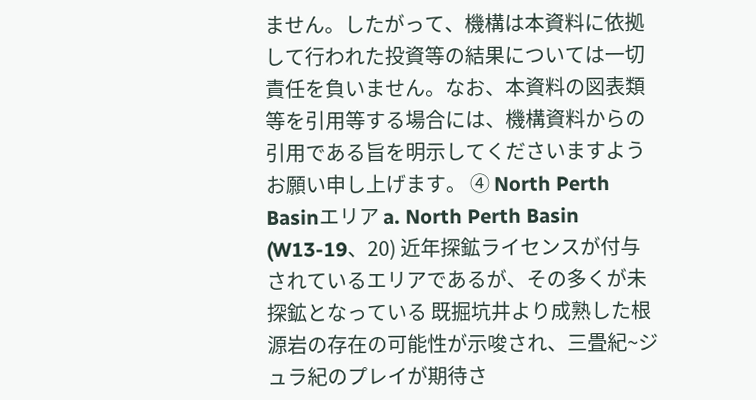ません。したがって、機構は本資料に依拠して行われた投資等の結果については一切責任を負いません。なお、本資料の図表類等を引用等する場合には、機構資料からの引用である旨を明示してくださいますようお願い申し上げます。 ④ North Perth Basinエリア a. North Perth Basin (W13-19、20) 近年探鉱ライセンスが付与されているエリアであるが、その多くが未探鉱となっている 既掘坑井より成熟した根源岩の存在の可能性が示唆され、三畳紀~ジュラ紀のプレイが期待さ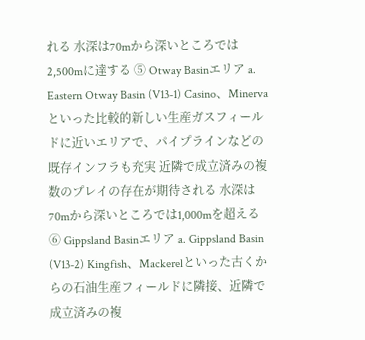れる 水深は70mから深いところでは2,500mに達する ⑤ Otway Basinエリア a. Eastern Otway Basin (V13-1) Casino、Minervaといった比較的新しい生産ガスフィールドに近いエリアで、パイプラインなどの既存インフラも充実 近隣で成立済みの複数のプレイの存在が期待される 水深は70mから深いところでは1,000mを超える ⑥ Gippsland Basinエリア a. Gippsland Basin (V13-2) Kingfish、Mackerelといった古くからの石油生産フィールドに隣接、近隣で成立済みの複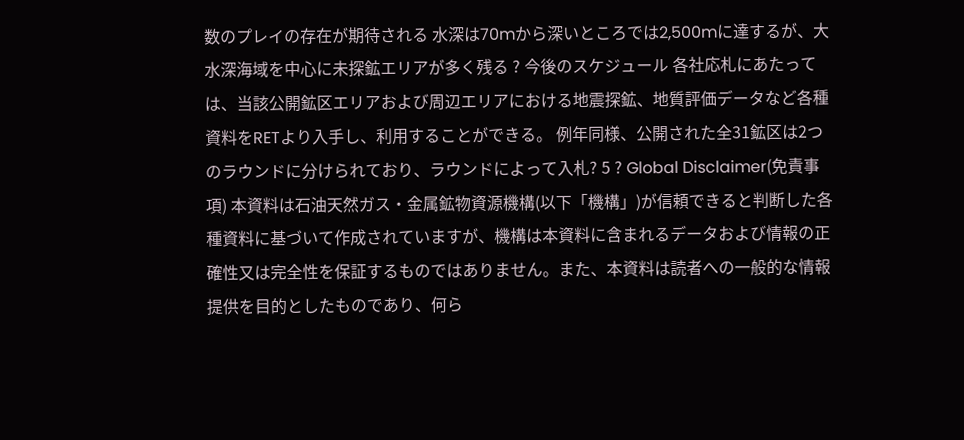数のプレイの存在が期待される 水深は70mから深いところでは2,500mに達するが、大水深海域を中心に未探鉱エリアが多く残る ? 今後のスケジュール 各社応札にあたっては、当該公開鉱区エリアおよび周辺エリアにおける地震探鉱、地質評価データなど各種資料をRETより入手し、利用することができる。 例年同様、公開された全31鉱区は2つのラウンドに分けられており、ラウンドによって入札? 5 ? Global Disclaimer(免責事項) 本資料は石油天然ガス・金属鉱物資源機構(以下「機構」)が信頼できると判断した各種資料に基づいて作成されていますが、機構は本資料に含まれるデータおよび情報の正確性又は完全性を保証するものではありません。また、本資料は読者への一般的な情報提供を目的としたものであり、何ら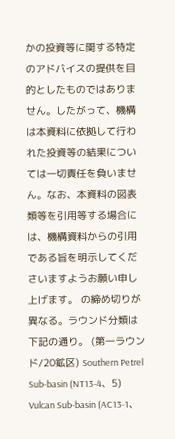かの投資等に関する特定のアドバイスの提供を目的としたものではありません。したがって、機構は本資料に依拠して行われた投資等の結果については一切責任を負いません。なお、本資料の図表類等を引用等する場合には、機構資料からの引用である旨を明示してくださいますようお願い申し上げます。 の締め切りが異なる。ラウンド分類は下記の通り。 (第一ラウンド/20鉱区) Southern Petrel Sub-basin (NT13-4、5) Vulcan Sub-basin (AC13-1、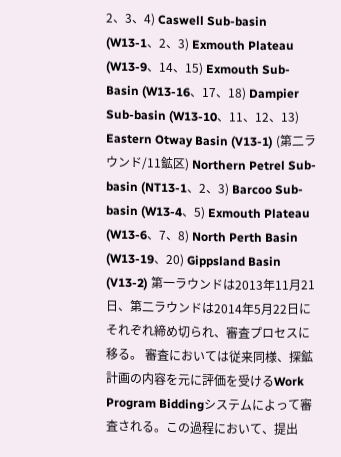2、3、4) Caswell Sub-basin (W13-1、2、3) Exmouth Plateau (W13-9、14、15) Exmouth Sub-Basin (W13-16、17、18) Dampier Sub-basin (W13-10、11、12、13) Eastern Otway Basin (V13-1) (第二ラウンド/11鉱区) Northern Petrel Sub-basin (NT13-1、2、3) Barcoo Sub-basin (W13-4、5) Exmouth Plateau (W13-6、7、8) North Perth Basin (W13-19、20) Gippsland Basin (V13-2) 第一ラウンドは2013年11月21日、第二ラウンドは2014年5月22日にそれぞれ締め切られ、審査プロセスに移る。 審査においては従来同様、探鉱計画の内容を元に評価を受けるWork Program Biddingシステムによって審査される。この過程において、提出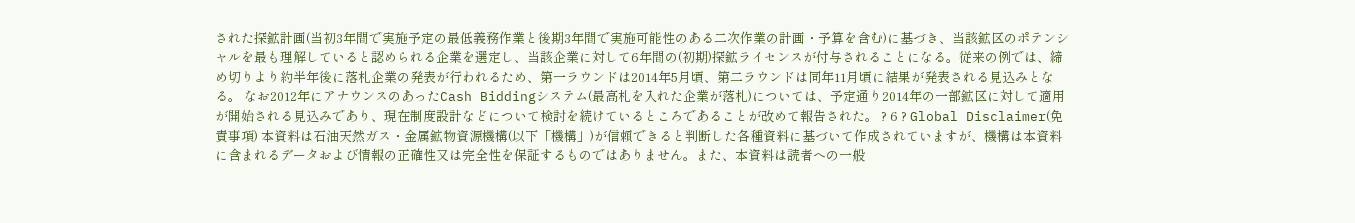された探鉱計画(当初3年間で実施予定の最低義務作業と後期3年間で実施可能性のある二次作業の計画・予算を含む)に基づき、当該鉱区のポテンシャルを最も理解していると認められる企業を選定し、当該企業に対して6年間の(初期)探鉱ライセンスが付与されることになる。従来の例では、締め切りより約半年後に落札企業の発表が行われるため、第一ラウンドは2014年5月頃、第二ラウンドは同年11月頃に結果が発表される見込みとなる。 なお2012年にアナウンスのあったCash Biddingシステム(最高札を入れた企業が落札)については、予定通り2014年の一部鉱区に対して適用が開始される見込みであり、現在制度設計などについて検討を続けているところであることが改めて報告された。 ? 6 ? Global Disclaimer(免責事項) 本資料は石油天然ガス・金属鉱物資源機構(以下「機構」)が信頼できると判断した各種資料に基づいて作成されていますが、機構は本資料に含まれるデータおよび情報の正確性又は完全性を保証するものではありません。また、本資料は読者への一般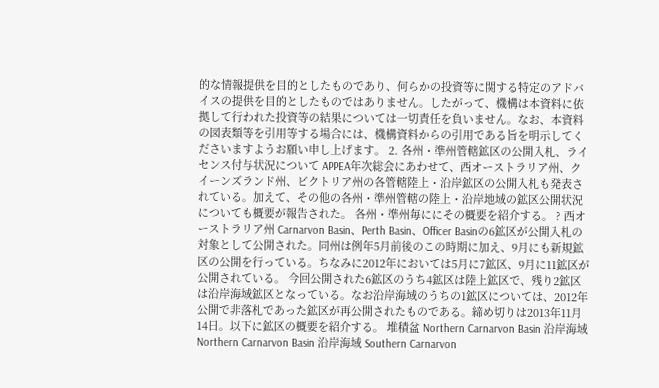的な情報提供を目的としたものであり、何らかの投資等に関する特定のアドバイスの提供を目的としたものではありません。したがって、機構は本資料に依拠して行われた投資等の結果については一切責任を負いません。なお、本資料の図表類等を引用等する場合には、機構資料からの引用である旨を明示してくださいますようお願い申し上げます。 2. 各州・準州管轄鉱区の公開入札、ライセンス付与状況について APPEA年次総会にあわせて、西オーストラリア州、クイーンズランド州、ビクトリア州の各管轄陸上・沿岸鉱区の公開入札も発表されている。加えて、その他の各州・準州管轄の陸上・沿岸地域の鉱区公開状況についても概要が報告された。 各州・準州毎ににその概要を紹介する。 ? 西オーストラリア州 Carnarvon Basin、Perth Basin、Officer Basinの6鉱区が公開入札の対象として公開された。同州は例年5月前後のこの時期に加え、9月にも新規鉱区の公開を行っている。ちなみに2012年においては5月に7鉱区、9月に11鉱区が公開されている。 今回公開された6鉱区のうち4鉱区は陸上鉱区で、残り2鉱区は沿岸海域鉱区となっている。なお沿岸海域のうちの1鉱区については、2012年公開で非落札であった鉱区が再公開されたものである。締め切りは2013年11月14日。以下に鉱区の概要を紹介する。 堆積盆 Northern Carnarvon Basin 沿岸海域 Northern Carnarvon Basin 沿岸海域 Southern Carnarvon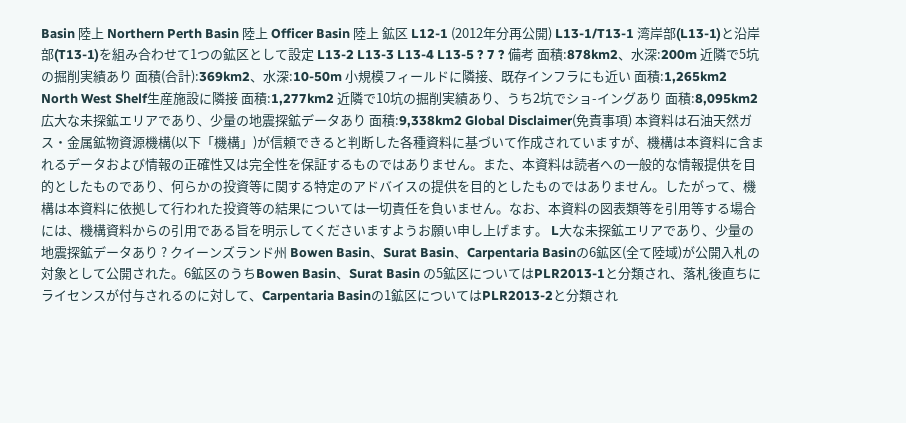Basin 陸上 Northern Perth Basin 陸上 Officer Basin 陸上 鉱区 L12-1 (2012年分再公開) L13-1/T13-1 湾岸部(L13-1)と沿岸部(T13-1)を組み合わせて1つの鉱区として設定 L13-2 L13-3 L13-4 L13-5 ? 7 ? 備考 面積:878km2、水深:200m 近隣で5坑の掘削実績あり 面積(合計):369km2、水深:10-50m 小規模フィールドに隣接、既存インフラにも近い 面積:1,265km2 North West Shelf生産施設に隣接 面積:1,277km2 近隣で10坑の掘削実績あり、うち2坑でショ-イングあり 面積:8,095km2 広大な未探鉱エリアであり、少量の地震探鉱データあり 面積:9,338km2 Global Disclaimer(免責事項) 本資料は石油天然ガス・金属鉱物資源機構(以下「機構」)が信頼できると判断した各種資料に基づいて作成されていますが、機構は本資料に含まれるデータおよび情報の正確性又は完全性を保証するものではありません。また、本資料は読者への一般的な情報提供を目的としたものであり、何らかの投資等に関する特定のアドバイスの提供を目的としたものではありません。したがって、機構は本資料に依拠して行われた投資等の結果については一切責任を負いません。なお、本資料の図表類等を引用等する場合には、機構資料からの引用である旨を明示してくださいますようお願い申し上げます。 L大な未探鉱エリアであり、少量の地震探鉱データあり ? クイーンズランド州 Bowen Basin、Surat Basin、Carpentaria Basinの6鉱区(全て陸域)が公開入札の対象として公開された。6鉱区のうちBowen Basin、Surat Basin の5鉱区についてはPLR2013-1と分類され、落札後直ちにライセンスが付与されるのに対して、Carpentaria Basinの1鉱区についてはPLR2013-2と分類され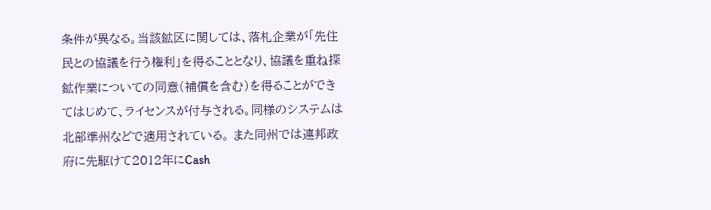条件が異なる。当該鉱区に関しては、落札企業が「先住民との協議を行う権利」を得ることとなり、協議を重ね探鉱作業についての同意(補償を含む)を得ることができてはじめて、ライセンスが付与される。同様のシステムは北部準州などで適用されている。 また同州では連邦政府に先駆けて2012年にCash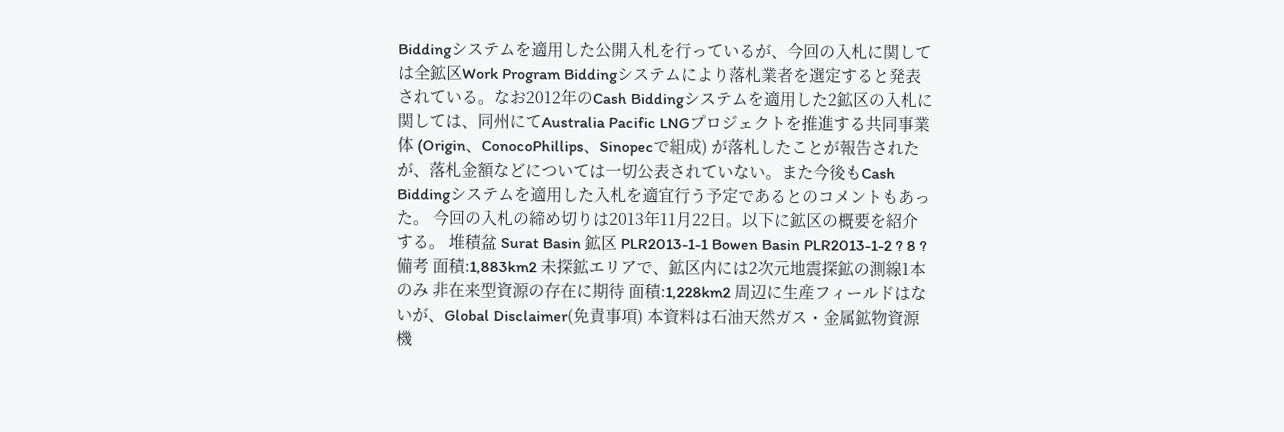Biddingシステムを適用した公開入札を行っているが、今回の入札に関しては全鉱区Work Program Biddingシステムにより落札業者を選定すると発表されている。なお2012年のCash Biddingシステムを適用した2鉱区の入札に関しては、同州にてAustralia Pacific LNGプロジェクトを推進する共同事業体 (Origin、ConocoPhillips、Sinopecで組成) が落札したことが報告されたが、落札金額などについては一切公表されていない。また今後もCash Biddingシステムを適用した入札を適宜行う予定であるとのコメントもあった。 今回の入札の締め切りは2013年11月22日。以下に鉱区の概要を紹介する。 堆積盆 Surat Basin 鉱区 PLR2013-1-1 Bowen Basin PLR2013-1-2 ? 8 ? 備考 面積:1,883km2 未探鉱エリアで、鉱区内には2次元地震探鉱の測線1本のみ 非在来型資源の存在に期待 面積:1,228km2 周辺に生産フィールドはないが、Global Disclaimer(免責事項) 本資料は石油天然ガス・金属鉱物資源機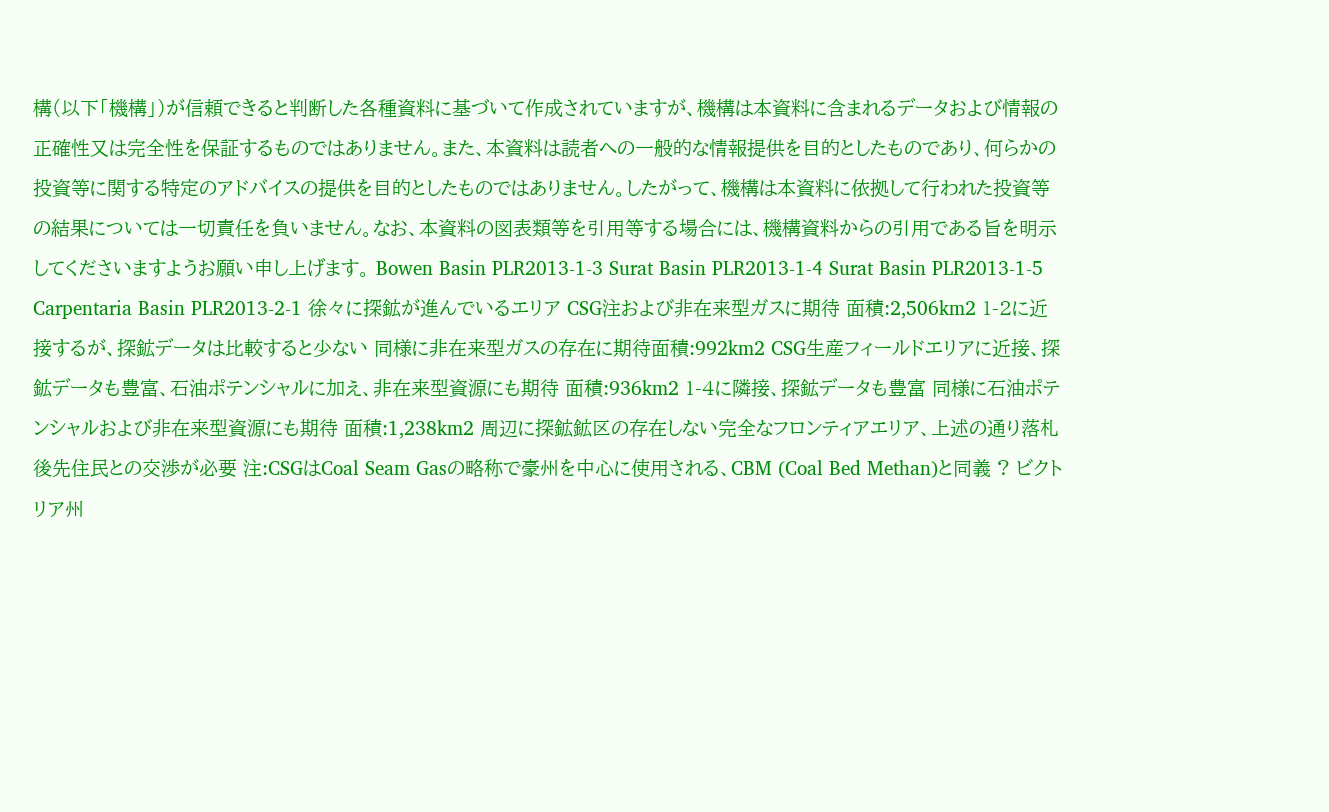構(以下「機構」)が信頼できると判断した各種資料に基づいて作成されていますが、機構は本資料に含まれるデータおよび情報の正確性又は完全性を保証するものではありません。また、本資料は読者への一般的な情報提供を目的としたものであり、何らかの投資等に関する特定のアドバイスの提供を目的としたものではありません。したがって、機構は本資料に依拠して行われた投資等の結果については一切責任を負いません。なお、本資料の図表類等を引用等する場合には、機構資料からの引用である旨を明示してくださいますようお願い申し上げます。 Bowen Basin PLR2013-1-3 Surat Basin PLR2013-1-4 Surat Basin PLR2013-1-5 Carpentaria Basin PLR2013-2-1 徐々に探鉱が進んでいるエリア CSG注および非在来型ガスに期待 面積:2,506km2 1-2に近接するが、探鉱データは比較すると少ない 同様に非在来型ガスの存在に期待面積:992km2 CSG生産フィールドエリアに近接、探鉱データも豊富、石油ポテンシャルに加え、非在来型資源にも期待 面積:936km2 1-4に隣接、探鉱データも豊富 同様に石油ポテンシャルおよび非在来型資源にも期待 面積:1,238km2 周辺に探鉱鉱区の存在しない完全なフロンティアエリア、上述の通り落札後先住民との交渉が必要 注:CSGはCoal Seam Gasの略称で豪州を中心に使用される、CBM (Coal Bed Methan)と同義 ? ビクトリア州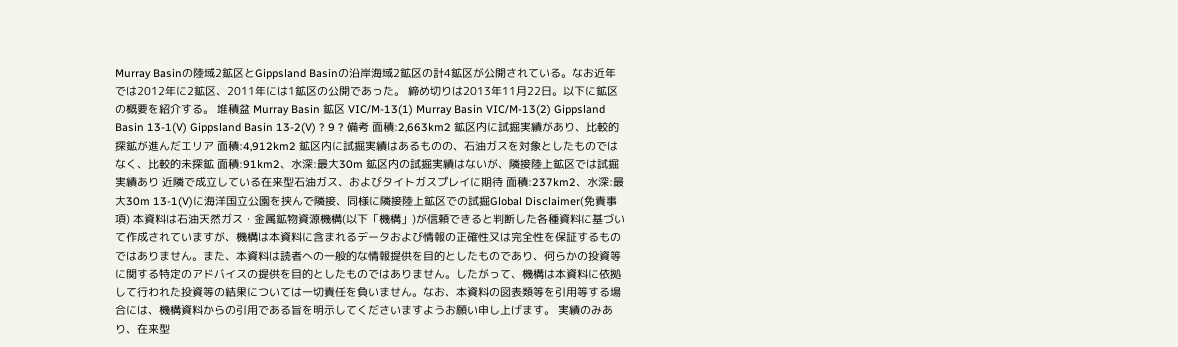Murray Basinの陸域2鉱区とGippsland Basinの沿岸海域2鉱区の計4鉱区が公開されている。なお近年では2012年に2鉱区、2011年には1鉱区の公開であった。 締め切りは2013年11月22日。以下に鉱区の概要を紹介する。 堆積盆 Murray Basin 鉱区 VIC/M-13(1) Murray Basin VIC/M-13(2) Gippsland Basin 13-1(V) Gippsland Basin 13-2(V) ? 9 ? 備考 面積:2,663km2 鉱区内に試掘実績があり、比較的探鉱が進んだエリア 面積:4,912km2 鉱区内に試掘実績はあるものの、石油ガスを対象としたものではなく、比較的未探鉱 面積:91km2、水深:最大30m 鉱区内の試掘実績はないが、隣接陸上鉱区では試掘実績あり 近隣で成立している在来型石油ガス、およびタイトガスプレイに期待 面積:237km2、水深:最大30m 13-1(V)に海洋国立公園を挟んで隣接、同様に隣接陸上鉱区での試掘Global Disclaimer(免責事項) 本資料は石油天然ガス・金属鉱物資源機構(以下「機構」)が信頼できると判断した各種資料に基づいて作成されていますが、機構は本資料に含まれるデータおよび情報の正確性又は完全性を保証するものではありません。また、本資料は読者への一般的な情報提供を目的としたものであり、何らかの投資等に関する特定のアドバイスの提供を目的としたものではありません。したがって、機構は本資料に依拠して行われた投資等の結果については一切責任を負いません。なお、本資料の図表類等を引用等する場合には、機構資料からの引用である旨を明示してくださいますようお願い申し上げます。 実績のみあり、在来型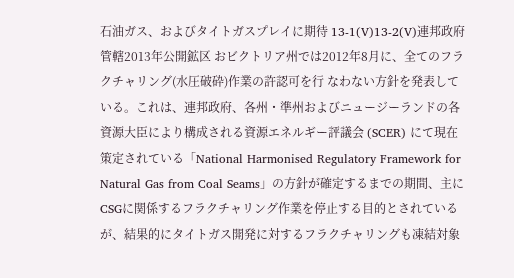石油ガス、およびタイトガスプレイに期待 13-1(V)13-2(V)連邦政府管轄2013年公開鉱区 おビクトリア州では2012年8月に、全てのフラクチャリング(水圧破砕)作業の許認可を行 なわない方針を発表している。これは、連邦政府、各州・準州およびニュージーランドの各資源大臣により構成される資源エネルギー評議会 (SCER) にて現在策定されている「National Harmonised Regulatory Framework for Natural Gas from Coal Seams」の方針が確定するまでの期間、主にCSGに関係するフラクチャリング作業を停止する目的とされているが、結果的にタイトガス開発に対するフラクチャリングも凍結対象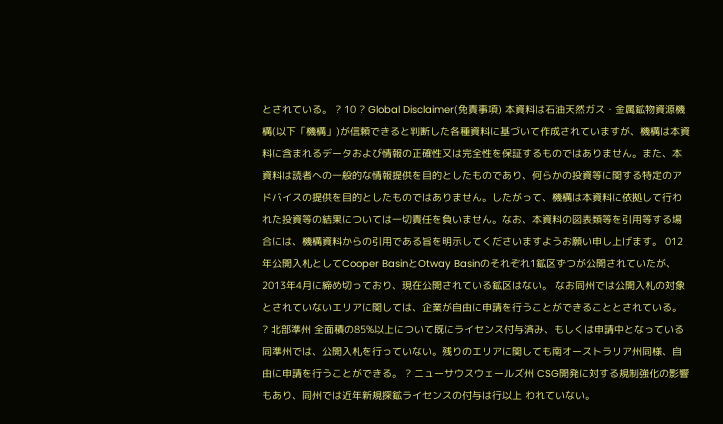とされている。 ? 10 ? Global Disclaimer(免責事項) 本資料は石油天然ガス・金属鉱物資源機構(以下「機構」)が信頼できると判断した各種資料に基づいて作成されていますが、機構は本資料に含まれるデータおよび情報の正確性又は完全性を保証するものではありません。また、本資料は読者への一般的な情報提供を目的としたものであり、何らかの投資等に関する特定のアドバイスの提供を目的としたものではありません。したがって、機構は本資料に依拠して行われた投資等の結果については一切責任を負いません。なお、本資料の図表類等を引用等する場合には、機構資料からの引用である旨を明示してくださいますようお願い申し上げます。 012年公開入札としてCooper BasinとOtway Basinのそれぞれ1鉱区ずつが公開されていたが、2013年4月に締め切っており、現在公開されている鉱区はない。 なお同州では公開入札の対象とされていないエリアに関しては、企業が自由に申請を行うことができることとされている。 ? 北部準州 全面積の85%以上について既にライセンス付与済み、もしくは申請中となっている同準州では、公開入札を行っていない。残りのエリアに関しても南オーストラリア州同様、自由に申請を行うことができる。 ? ニューサウスウェールズ州 CSG開発に対する規制強化の影響もあり、同州では近年新規探鉱ライセンスの付与は行以上 われていない。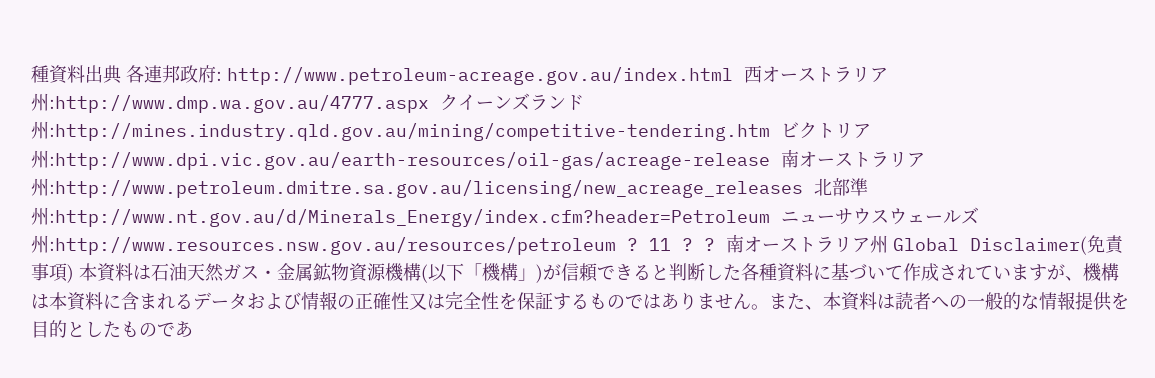種資料出典 各連邦政府: http://www.petroleum-acreage.gov.au/index.html 西オーストラリア州:http://www.dmp.wa.gov.au/4777.aspx クイーンズランド州:http://mines.industry.qld.gov.au/mining/competitive-tendering.htm ビクトリア州:http://www.dpi.vic.gov.au/earth-resources/oil-gas/acreage-release 南オーストラリア州:http://www.petroleum.dmitre.sa.gov.au/licensing/new_acreage_releases 北部準州:http://www.nt.gov.au/d/Minerals_Energy/index.cfm?header=Petroleum ニューサウスウェールズ州:http://www.resources.nsw.gov.au/resources/petroleum ? 11 ? ? 南オーストラリア州 Global Disclaimer(免責事項) 本資料は石油天然ガス・金属鉱物資源機構(以下「機構」)が信頼できると判断した各種資料に基づいて作成されていますが、機構は本資料に含まれるデータおよび情報の正確性又は完全性を保証するものではありません。また、本資料は読者への一般的な情報提供を目的としたものであ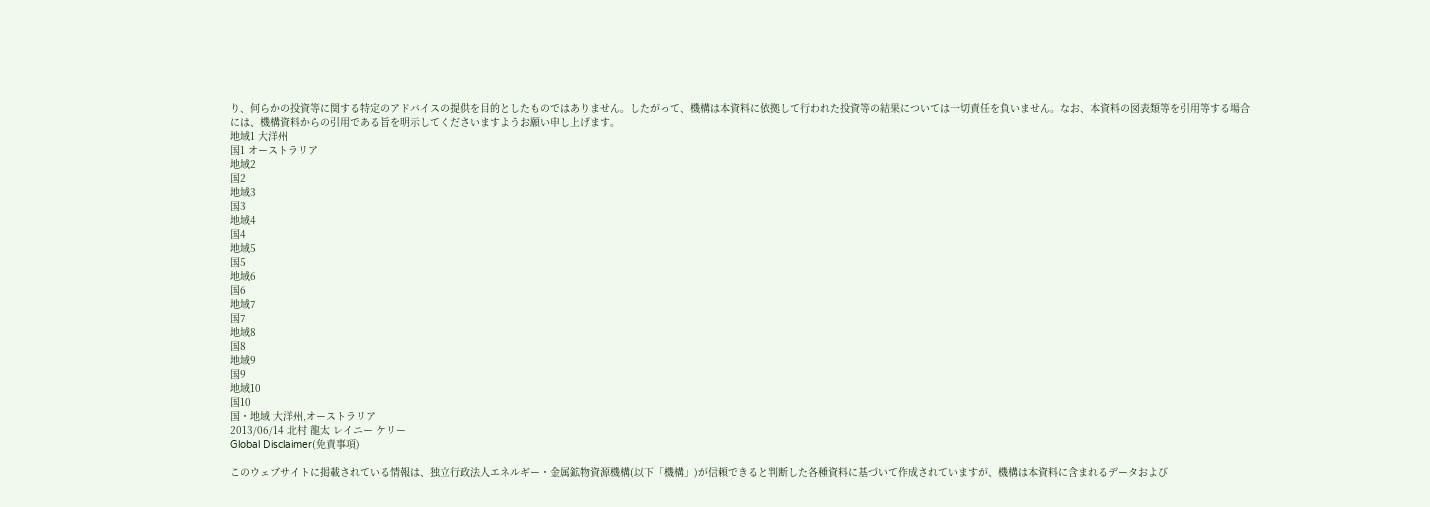り、何らかの投資等に関する特定のアドバイスの提供を目的としたものではありません。したがって、機構は本資料に依拠して行われた投資等の結果については一切責任を負いません。なお、本資料の図表類等を引用等する場合には、機構資料からの引用である旨を明示してくださいますようお願い申し上げます。
地域1 大洋州
国1 オーストラリア
地域2
国2
地域3
国3
地域4
国4
地域5
国5
地域6
国6
地域7
国7
地域8
国8
地域9
国9
地域10
国10
国・地域 大洋州,オーストラリア
2013/06/14 北村 龍太 レイニー ケリー
Global Disclaimer(免責事項)

このウェブサイトに掲載されている情報は、独立行政法人エネルギー・金属鉱物資源機構(以下「機構」)が信頼できると判断した各種資料に基づいて作成されていますが、機構は本資料に含まれるデータおよび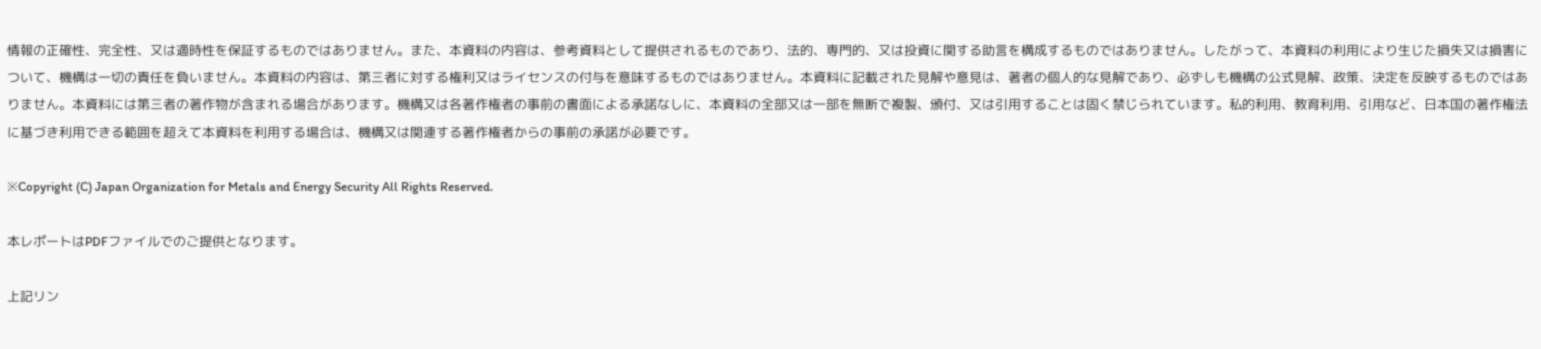情報の正確性、完全性、又は適時性を保証するものではありません。また、本資料の内容は、参考資料として提供されるものであり、法的、専門的、又は投資に関する助言を構成するものではありません。したがって、本資料の利用により生じた損失又は損害について、機構は一切の責任を負いません。本資料の内容は、第三者に対する権利又はライセンスの付与を意味するものではありません。本資料に記載された見解や意見は、著者の個人的な見解であり、必ずしも機構の公式見解、政策、決定を反映するものではありません。本資料には第三者の著作物が含まれる場合があります。機構又は各著作権者の事前の書面による承諾なしに、本資料の全部又は一部を無断で複製、頒付、又は引用することは固く禁じられています。私的利用、教育利用、引用など、日本国の著作権法に基づき利用できる範囲を超えて本資料を利用する場合は、機構又は関連する著作権者からの事前の承諾が必要です。

※Copyright (C) Japan Organization for Metals and Energy Security All Rights Reserved.

本レポートはPDFファイルでのご提供となります。

上記リン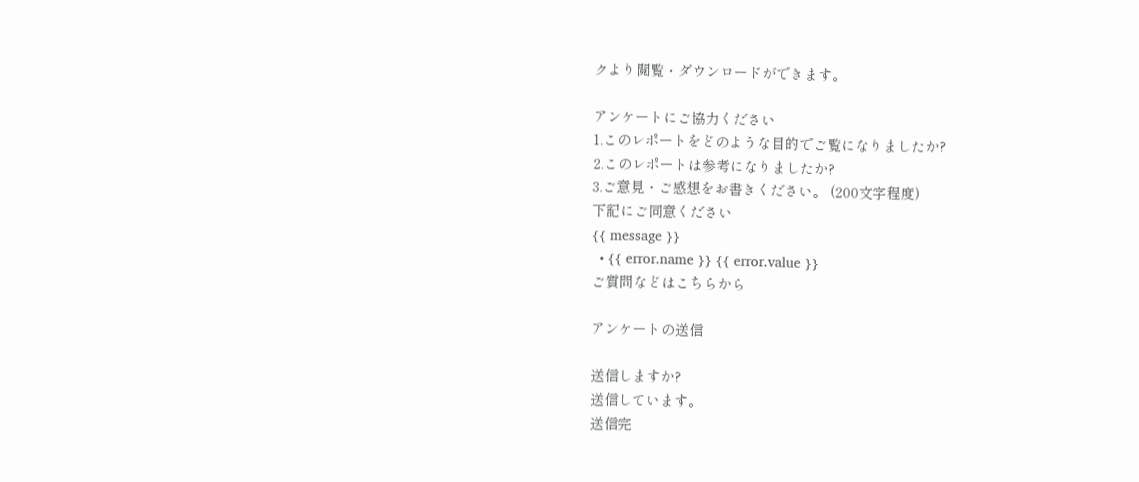クより閲覧・ダウンロードができます。

アンケートにご協力ください
1.このレポートをどのような目的でご覧になりましたか?
2.このレポートは参考になりましたか?
3.ご意見・ご感想をお書きください。 (200文字程度)
下記にご同意ください
{{ message }}
  • {{ error.name }} {{ error.value }}
ご質問などはこちらから

アンケートの送信

送信しますか?
送信しています。
送信完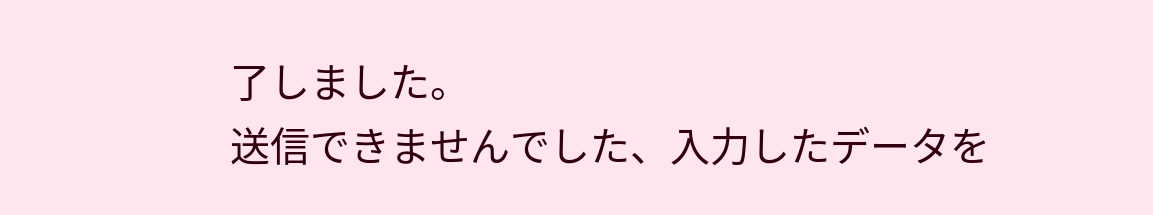了しました。
送信できませんでした、入力したデータを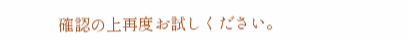確認の上再度お試しください。